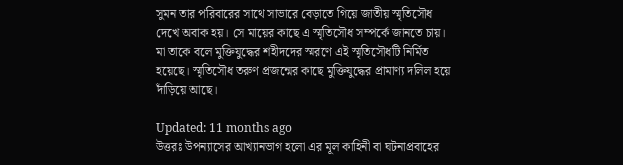সুমন তার পরিবারের সাথে সাভারে বেড়াতে গিয়ে জাতীয় স্মৃতিসৌধ দেখে অবাক হয়। সে মায়ের কাছে এ স্মৃতিসৌধ সম্পর্কে জানতে চায়। মা তাকে বলে মুক্তিযুদ্ধের শহীদদের স্মরণে এই স্মৃতিসৌধটি নির্মিত হয়েছে। স্মৃতিসৌধ তরুণ প্রজন্মের কাছে মুক্তিযুদ্ধের প্রামাণ্য দলিল হয়ে দাঁড়িয়ে আছে।

Updated: 11 months ago
উত্তরঃ উপন্যাসের আখ্যানভাগ হলো এর মূল কাহিনী বা ঘটনাপ্রবাহের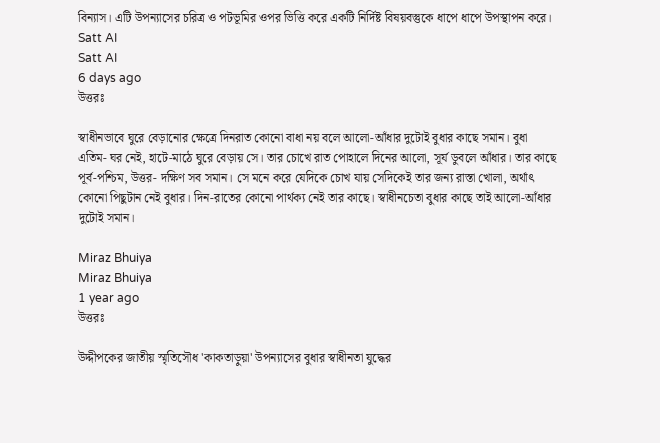বিন্যাস। এটি উপন্যাসের চরিত্র ও পটভূমির ওপর ভিত্তি করে একটি নির্দিষ্ট বিষয়বস্তুকে ধাপে ধাপে উপস্থাপন করে।
Satt AI
Satt AI
6 days ago
উত্তরঃ

স্বাধীনভাবে ঘুরে বেড়ানোর ক্ষেত্রে দিনরাত কোনো বাধা নয় বলে আলো-আঁধার দুটোই বুধার কাছে সমান। বুধা এতিম- ঘর নেই, হাটে-মাঠে ঘুরে বেড়ায় সে। তার চোখে রাত পোহালে দিনের আলো, সূর্য ডুবলে আঁধার। তার কাছে পূর্ব-পশ্চিম, উত্তর- দক্ষিণ সব সমান। সে মনে করে যেদিকে চোখ যায় সেদিকেই তার জন্য রাস্তা খোলা, অর্থাৎ কোনো পিছুটান নেই বুধার। দিন-রাতের কোনো পার্থক্য নেই তার কাছে। স্বাধীনচেতা বুধার কাছে তাই আলো-আঁধার দুটোই সমান।

Miraz Bhuiya
Miraz Bhuiya
1 year ago
উত্তরঃ

উদ্দীপকের জাতীয় স্মৃতিসৌধ 'কাকতাড়ুয়া' উপন্যাসের বুধার স্বাধীনতা যুদ্ধের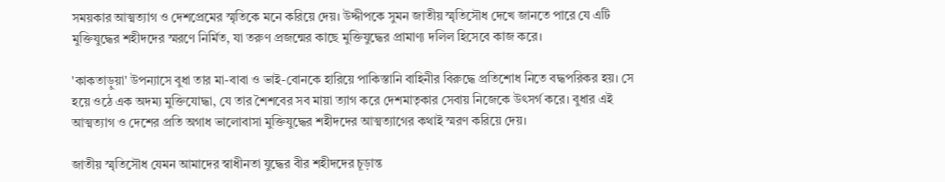সময়কার আত্মত্যাগ ও দেশপ্রেমের স্মৃতিকে মনে করিয়ে দেয়। উদ্দীপকে সুমন জাতীয় স্মৃতিসৌধ দেখে জানতে পারে যে এটি মুক্তিযুদ্ধের শহীদদের স্মরণে নির্মিত, যা তরুণ প্রজন্মের কাছে মুক্তিযুদ্ধের প্রামাণ্য দলিল হিসেবে কাজ করে।

'কাকতাড়ুয়া' উপন্যাসে বুধা তার মা-বাবা ও ভাই-বোনকে হারিয়ে পাকিস্তানি বাহিনীর বিরুদ্ধে প্রতিশোধ নিতে বদ্ধপরিকর হয়। সে হয়ে ওঠে এক অদম্য মুক্তিযোদ্ধা, যে তার শৈশবের সব মায়া ত্যাগ করে দেশমাতৃকার সেবায় নিজেকে উৎসর্গ করে। বুধার এই আত্মত্যাগ ও দেশের প্রতি অগাধ ভালোবাসা মুক্তিযুদ্ধের শহীদদের আত্মত্যাগের কথাই স্মরণ করিয়ে দেয়।

জাতীয় স্মৃতিসৌধ যেমন আমাদের স্বাধীনতা যুদ্ধের বীর শহীদদের চূড়ান্ত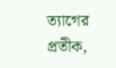ত্যাগের প্রতীক,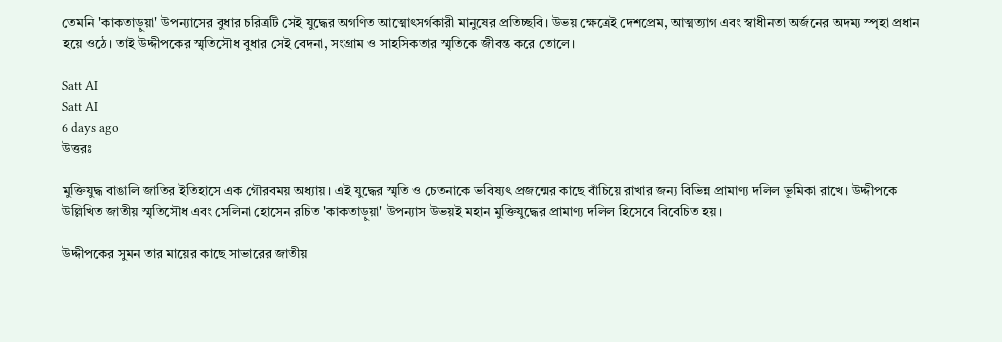তেমনি 'কাকতাড়ুয়া' উপন্যাসের বুধার চরিত্রটি সেই যুদ্ধের অগণিত আত্মোৎসর্গকারী মানুষের প্রতিচ্ছবি। উভয় ক্ষেত্রেই দেশপ্রেম, আত্মত্যাগ এবং স্বাধীনতা অর্জনের অদম্য স্পৃহা প্রধান হয়ে ওঠে। তাই উদ্দীপকের স্মৃতিসৌধ বুধার সেই বেদনা, সংগ্রাম ও সাহসিকতার স্মৃতিকে জীবন্ত করে তোলে।

Satt AI
Satt AI
6 days ago
উত্তরঃ

মুক্তিযুদ্ধ বাঙালি জাতির ইতিহাসে এক গৌরবময় অধ্যায়। এই যুদ্ধের স্মৃতি ও চেতনাকে ভবিষ্যৎ প্রজন্মের কাছে বাঁচিয়ে রাখার জন্য বিভিন্ন প্রামাণ্য দলিল ভূমিকা রাখে। উদ্দীপকে উল্লিখিত জাতীয় স্মৃতিসৌধ এবং সেলিনা হোসেন রচিত 'কাকতাড়ুয়া' উপন্যাস উভয়ই মহান মুক্তিযুদ্ধের প্রামাণ্য দলিল হিসেবে বিবেচিত হয়।

উদ্দীপকের সুমন তার মায়ের কাছে সাভারের জাতীয়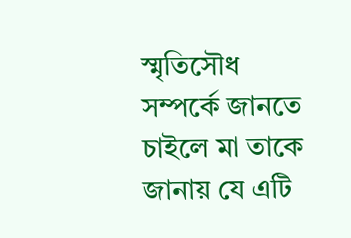স্মৃতিসৌধ সম্পর্কে জানতে চাইলে মা তাকে জানায় যে এটি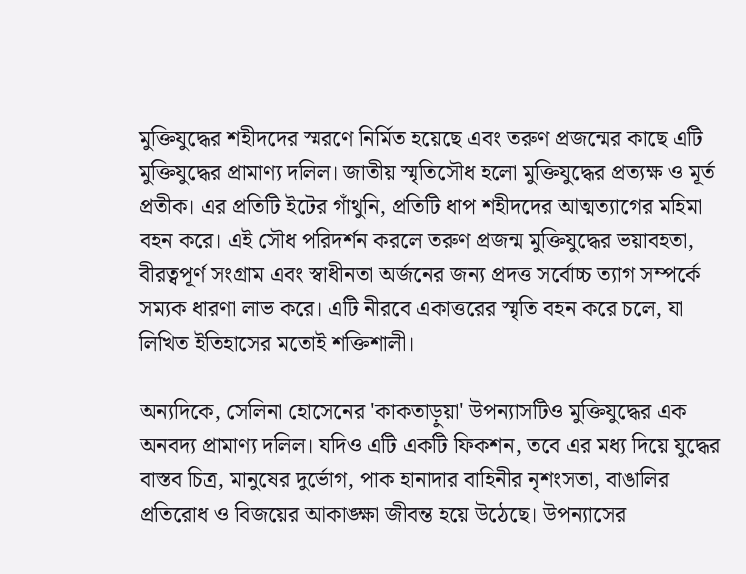মুক্তিযুদ্ধের শহীদদের স্মরণে নির্মিত হয়েছে এবং তরুণ প্রজন্মের কাছে এটি মুক্তিযুদ্ধের প্রামাণ্য দলিল। জাতীয় স্মৃতিসৌধ হলো মুক্তিযুদ্ধের প্রত্যক্ষ ও মূর্ত প্রতীক। এর প্রতিটি ইটের গাঁথুনি, প্রতিটি ধাপ শহীদদের আত্মত্যাগের মহিমা বহন করে। এই সৌধ পরিদর্শন করলে তরুণ প্রজন্ম মুক্তিযুদ্ধের ভয়াবহতা, বীরত্বপূর্ণ সংগ্রাম এবং স্বাধীনতা অর্জনের জন্য প্রদত্ত সর্বোচ্চ ত্যাগ সম্পর্কে সম্যক ধারণা লাভ করে। এটি নীরবে একাত্তরের স্মৃতি বহন করে চলে, যা লিখিত ইতিহাসের মতোই শক্তিশালী।

অন্যদিকে, সেলিনা হোসেনের 'কাকতাড়ুয়া' উপন্যাসটিও মুক্তিযুদ্ধের এক অনবদ্য প্রামাণ্য দলিল। যদিও এটি একটি ফিকশন, তবে এর মধ্য দিয়ে যুদ্ধের বাস্তব চিত্র, মানুষের দুর্ভোগ, পাক হানাদার বাহিনীর নৃশংসতা, বাঙালির প্রতিরোধ ও বিজয়ের আকাঙ্ক্ষা জীবন্ত হয়ে উঠেছে। উপন্যাসের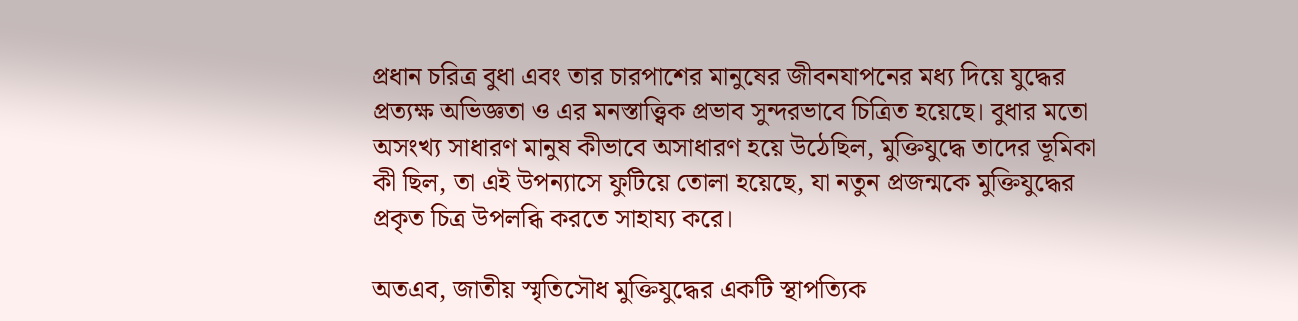প্রধান চরিত্র বুধা এবং তার চারপাশের মানুষের জীবনযাপনের মধ্য দিয়ে যুদ্ধের প্রত্যক্ষ অভিজ্ঞতা ও এর মনস্তাত্ত্বিক প্রভাব সুন্দরভাবে চিত্রিত হয়েছে। বুধার মতো অসংখ্য সাধারণ মানুষ কীভাবে অসাধারণ হয়ে উঠেছিল, মুক্তিযুদ্ধে তাদের ভূমিকা কী ছিল, তা এই উপন্যাসে ফুটিয়ে তোলা হয়েছে, যা নতুন প্রজন্মকে মুক্তিযুদ্ধের প্রকৃত চিত্র উপলব্ধি করতে সাহায্য করে।

অতএব, জাতীয় স্মৃতিসৌধ মুক্তিযুদ্ধের একটি স্থাপত্যিক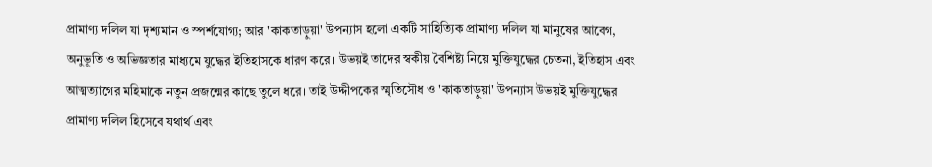প্রামাণ্য দলিল যা দৃশ্যমান ও স্পর্শযোগ্য; আর 'কাকতাড়ুয়া' উপন্যাস হলো একটি সাহিত্যিক প্রামাণ্য দলিল যা মানুষের আবেগ, অনুভূতি ও অভিজ্ঞতার মাধ্যমে যুদ্ধের ইতিহাসকে ধারণ করে। উভয়ই তাদের স্বকীয় বৈশিষ্ট্য নিয়ে মুক্তিযুদ্ধের চেতনা, ইতিহাস এবং আত্মত্যাগের মহিমাকে নতুন প্রজন্মের কাছে তুলে ধরে। তাই উদ্দীপকের স্মৃতিসৌধ ও 'কাকতাড়ুয়া' উপন্যাস উভয়ই মুক্তিযুদ্ধের প্রামাণ্য দলিল হিসেবে যথার্থ এবং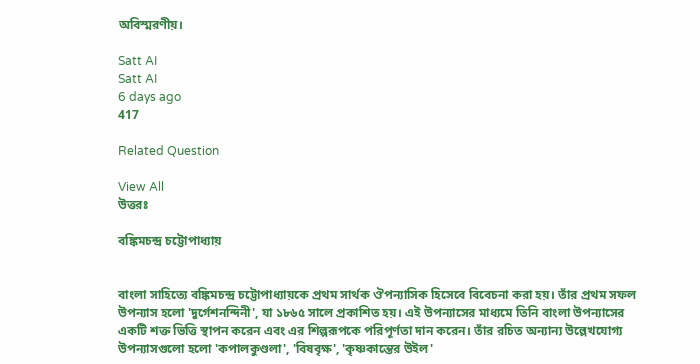অবিস্মরণীয়।

Satt AI
Satt AI
6 days ago
417

Related Question

View All
উত্তরঃ

বঙ্কিমচন্দ্র চট্টোপাধ্যায়


বাংলা সাহিত্যে বঙ্কিমচন্দ্র চট্টোপাধ্যায়কে প্রথম সার্থক ঔপন্যাসিক হিসেবে বিবেচনা করা হয়। তাঁর প্রথম সফল উপন্যাস হলো 'দুর্গেশনন্দিনী', যা ১৮৬৫ সালে প্রকাশিত হয়। এই উপন্যাসের মাধ্যমে তিনি বাংলা উপন্যাসের একটি শক্ত ভিত্তি স্থাপন করেন এবং এর শিল্পরূপকে পরিপূর্ণতা দান করেন। তাঁর রচিত অন্যান্য উল্লেখযোগ্য উপন্যাসগুলো হলো 'কপালকুণ্ডলা', 'বিষবৃক্ষ', 'কৃষ্ণকান্তের উইল'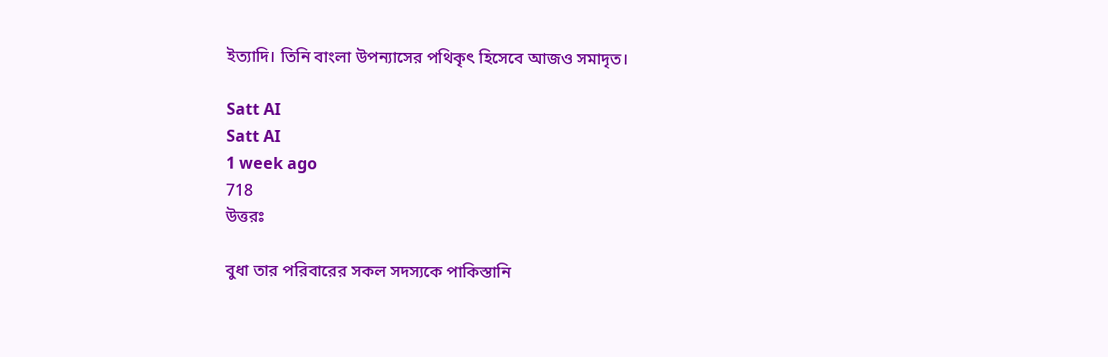ইত্যাদি। তিনি বাংলা উপন্যাসের পথিকৃৎ হিসেবে আজও সমাদৃত।

Satt AI
Satt AI
1 week ago
718
উত্তরঃ

বুধা তার পরিবারের সকল সদস্যকে পাকিস্তানি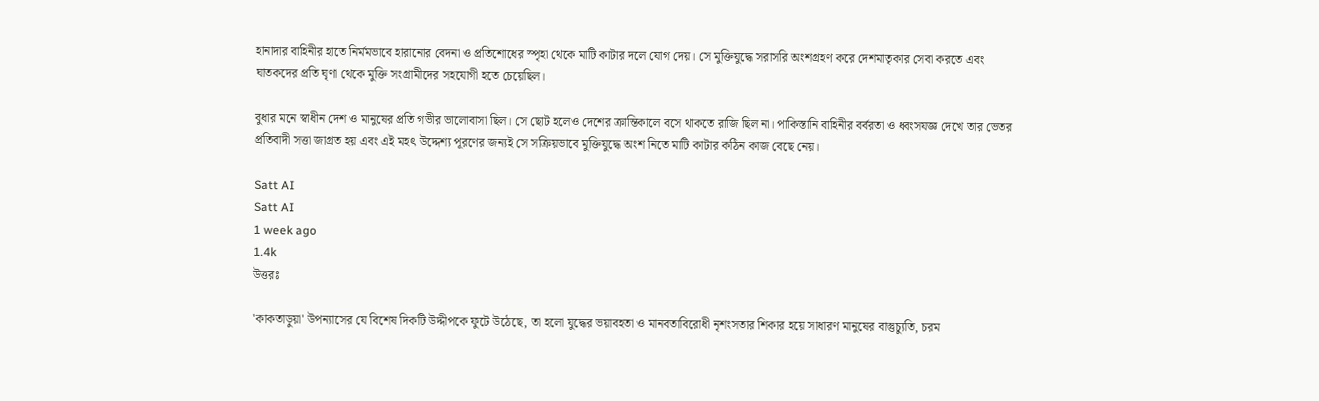হানাদার বাহিনীর হাতে নির্মমভাবে হারানোর বেদনা ও প্রতিশোধের স্পৃহা থেকে মাটি কাটার দলে যোগ দেয়। সে মুক্তিযুদ্ধে সরাসরি অংশগ্রহণ করে দেশমাতৃকার সেবা করতে এবং ঘাতকদের প্রতি ঘৃণা থেকে মুক্তি সংগ্রামীদের সহযোগী হতে চেয়েছিল।

বুধার মনে স্বাধীন দেশ ও মানুষের প্রতি গভীর ভালোবাসা ছিল। সে ছোট হলেও দেশের ক্রান্তিকালে বসে থাকতে রাজি ছিল না। পাকিস্তানি বাহিনীর বর্বরতা ও ধ্বংসযজ্ঞ দেখে তার ভেতর প্রতিবাদী সত্তা জাগ্রত হয় এবং এই মহৎ উদ্দেশ্য পূরণের জন্যই সে সক্রিয়ভাবে মুক্তিযুদ্ধে অংশ নিতে মাটি কাটার কঠিন কাজ বেছে নেয়।

Satt AI
Satt AI
1 week ago
1.4k
উত্তরঃ

'কাকতাড়ুয়া' উপন্যাসের যে বিশেষ দিকটি উদ্দীপকে ফুটে উঠেছে, তা হলো যুদ্ধের ভয়াবহতা ও মানবতাবিরোধী নৃশংসতার শিকার হয়ে সাধারণ মানুষের বাস্তুচ্যুতি, চরম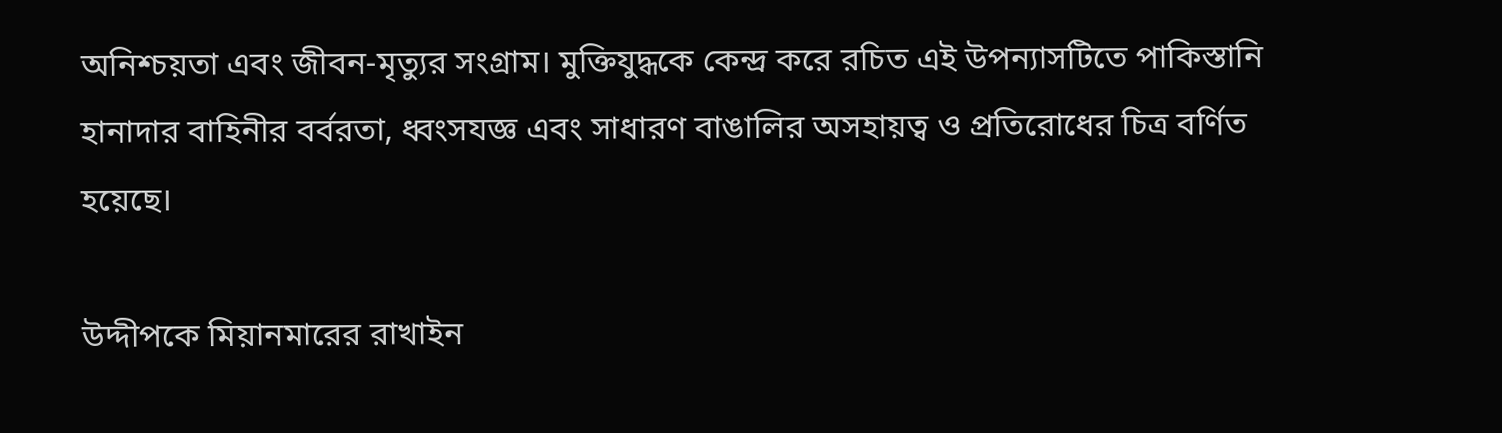অনিশ্চয়তা এবং জীবন-মৃত্যুর সংগ্রাম। মুক্তিযুদ্ধকে কেন্দ্র করে রচিত এই উপন্যাসটিতে পাকিস্তানি হানাদার বাহিনীর বর্বরতা, ধ্বংসযজ্ঞ এবং সাধারণ বাঙালির অসহায়ত্ব ও প্রতিরোধের চিত্র বর্ণিত হয়েছে।

উদ্দীপকে মিয়ানমারের রাখাইন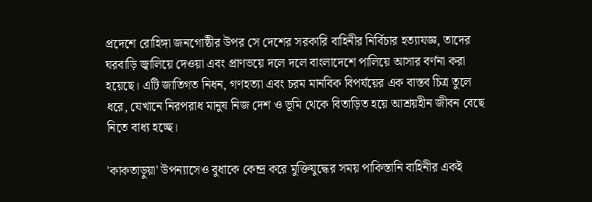প্রদেশে রোহিঙ্গা জনগোষ্ঠীর উপর সে দেশের সরকারি বাহিনীর নির্বিচার হত্যাযজ্ঞ, তাদের ঘরবাড়ি জ্বালিয়ে দেওয়া এবং প্রাণভয়ে দলে দলে বাংলাদেশে পালিয়ে আসার বর্ণনা করা হয়েছে। এটি জাতিগত নিধন, গণহত্যা এবং চরম মানবিক বিপর্যয়ের এক বাস্তব চিত্র তুলে ধরে, যেখানে নিরপরাধ মানুষ নিজ দেশ ও ভূমি থেকে বিতাড়িত হয়ে আশ্রয়হীন জীবন বেছে নিতে বাধ্য হচ্ছে।

'কাকতাড়ুয়া' উপন্যাসেও বুধাকে কেন্দ্র করে মুক্তিযুদ্ধের সময় পাকিস্তানি বাহিনীর একই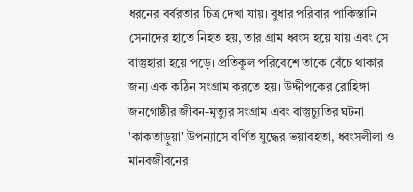ধরনের বর্বরতার চিত্র দেখা যায়। বুধার পরিবার পাকিস্তানি সেনাদের হাতে নিহত হয়, তার গ্রাম ধ্বংস হয়ে যায় এবং সে বাস্তুহারা হয়ে পড়ে। প্রতিকূল পরিবেশে তাকে বেঁচে থাকার জন্য এক কঠিন সংগ্রাম করতে হয়। উদ্দীপকের রোহিঙ্গা জনগোষ্ঠীর জীবন-মৃত্যুর সংগ্রাম এবং বাস্তুচ্যুতির ঘটনা 'কাকতাড়ুয়া' উপন্যাসে বর্ণিত যুদ্ধের ভয়াবহতা, ধ্বংসলীলা ও মানবজীবনের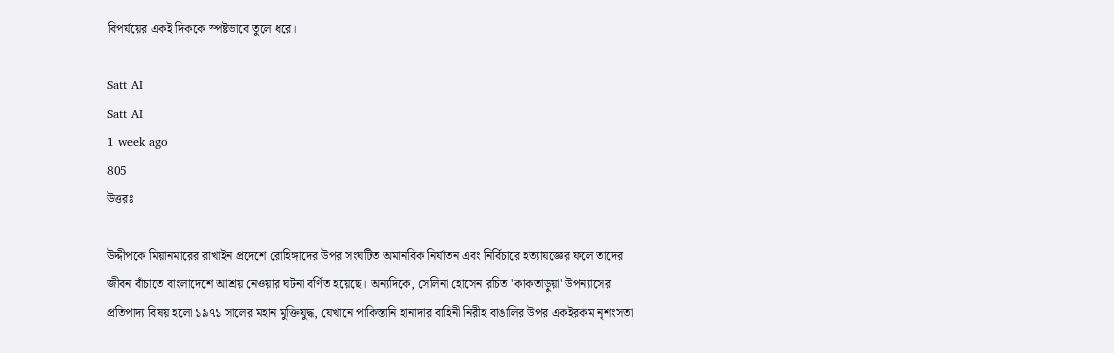বিপর্যয়ের একই দিককে স্পষ্টভাবে তুলে ধরে।

Satt AI
Satt AI
1 week ago
805
উত্তরঃ

উদ্দীপকে মিয়ানমারের রাখাইন প্রদেশে রোহিঙ্গাদের উপর সংঘটিত অমানবিক নির্যাতন এবং নির্বিচারে হত্যাযজ্ঞের ফলে তাদের জীবন বাঁচাতে বাংলাদেশে আশ্রয় নেওয়ার ঘটনা বর্ণিত হয়েছে। অন্যদিকে, সেলিনা হোসেন রচিত 'কাকতাড়ুয়া' উপন্যাসের প্রতিপাদ্য বিষয় হলো ১৯৭১ সালের মহান মুক্তিযুদ্ধ, যেখানে পাকিস্তানি হানাদার বাহিনী নিরীহ বাঙালির উপর একইরকম নৃশংসতা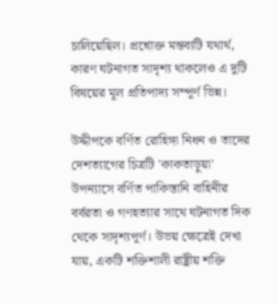চালিয়েছিল। প্রশ্নোক্ত মন্তব্যটি যথার্থ, কারণ ঘটনাগত সাদৃশ্য থাকলেও এ দুটি বিষয়ের মূল প্রতিপাদ্য সম্পূর্ণ ভিন্ন।

উদ্দীপকে বর্ণিত রোহিঙ্গা নিধন ও তাদের দেশত্যাগের চিত্রটি 'কাকতাড়ুয়া' উপন্যাসে বর্ণিত পাকিস্তানি বাহিনীর বর্বরতা ও গণহত্যার সাথে ঘটনাগত দিক থেকে সাদৃশ্যপূর্ণ। উভয় ক্ষেত্রেই দেখা যায়, একটি শক্তিশালী রাষ্ট্রীয় শক্তি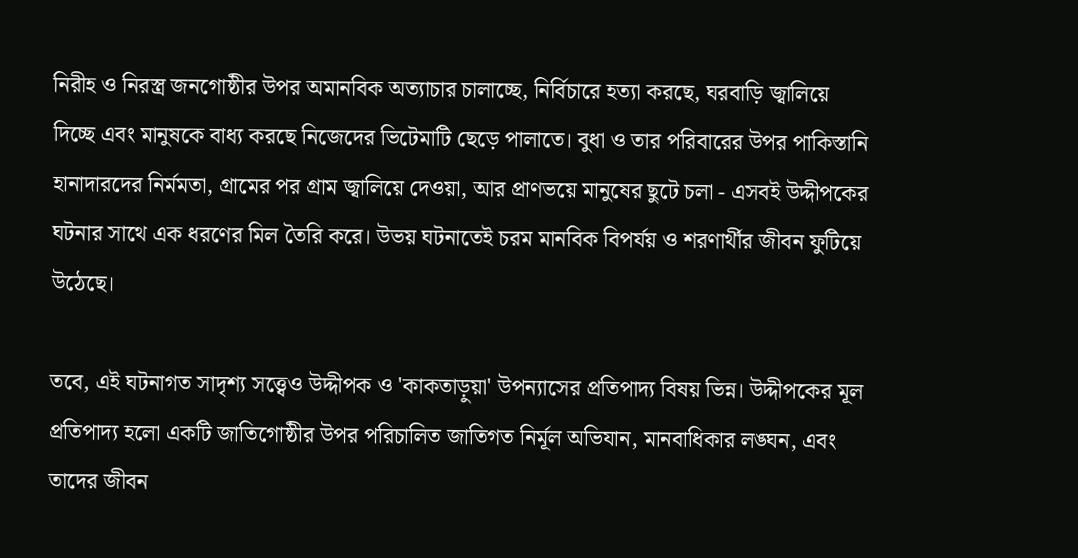নিরীহ ও নিরস্ত্র জনগোষ্ঠীর উপর অমানবিক অত্যাচার চালাচ্ছে, নির্বিচারে হত্যা করছে, ঘরবাড়ি জ্বালিয়ে দিচ্ছে এবং মানুষকে বাধ্য করছে নিজেদের ভিটেমাটি ছেড়ে পালাতে। বুধা ও তার পরিবারের উপর পাকিস্তানি হানাদারদের নির্মমতা, গ্রামের পর গ্রাম জ্বালিয়ে দেওয়া, আর প্রাণভয়ে মানুষের ছুটে চলা - এসবই উদ্দীপকের ঘটনার সাথে এক ধরণের মিল তৈরি করে। উভয় ঘটনাতেই চরম মানবিক বিপর্যয় ও শরণার্থীর জীবন ফুটিয়ে উঠেছে।

তবে, এই ঘটনাগত সাদৃশ্য সত্ত্বেও উদ্দীপক ও 'কাকতাড়ুয়া' উপন্যাসের প্রতিপাদ্য বিষয় ভিন্ন। উদ্দীপকের মূল প্রতিপাদ্য হলো একটি জাতিগোষ্ঠীর উপর পরিচালিত জাতিগত নির্মূল অভিযান, মানবাধিকার লঙ্ঘন, এবং তাদের জীবন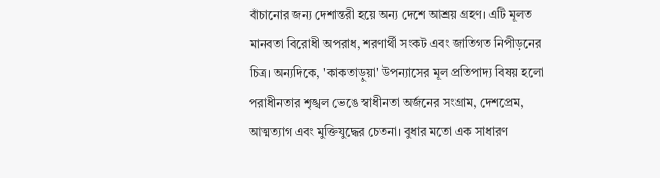বাঁচানোর জন্য দেশান্তরী হয়ে অন্য দেশে আশ্রয় গ্রহণ। এটি মূলত মানবতা বিরোধী অপরাধ, শরণার্থী সংকট এবং জাতিগত নিপীড়নের চিত্র। অন্যদিকে, 'কাকতাড়ুয়া' উপন্যাসের মূল প্রতিপাদ্য বিষয় হলো পরাধীনতার শৃঙ্খল ভেঙে স্বাধীনতা অর্জনের সংগ্রাম, দেশপ্রেম, আত্মত্যাগ এবং মুক্তিযুদ্ধের চেতনা। বুধার মতো এক সাধারণ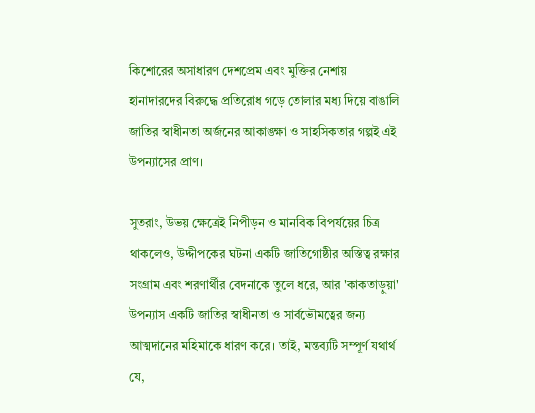কিশোরের অসাধারণ দেশপ্রেম এবং মুক্তির নেশায় হানাদারদের বিরুদ্ধে প্রতিরোধ গড়ে তোলার মধ্য দিয়ে বাঙালি জাতির স্বাধীনতা অর্জনের আকাঙ্ক্ষা ও সাহসিকতার গল্পই এই উপন্যাসের প্রাণ।

সুতরাং, উভয় ক্ষেত্রেই নিপীড়ন ও মানবিক বিপর্যয়ের চিত্র থাকলেও, উদ্দীপকের ঘটনা একটি জাতিগোষ্ঠীর অস্তিত্ব রক্ষার সংগ্রাম এবং শরণার্থীর বেদনাকে তুলে ধরে, আর 'কাকতাড়ুয়া' উপন্যাস একটি জাতির স্বাধীনতা ও সার্বভৌমত্বের জন্য আত্মদানের মহিমাকে ধারণ করে। তাই, মন্তব্যটি সম্পূর্ণ যথার্থ যে,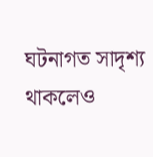ঘটনাগত সাদৃশ্য থাকলেও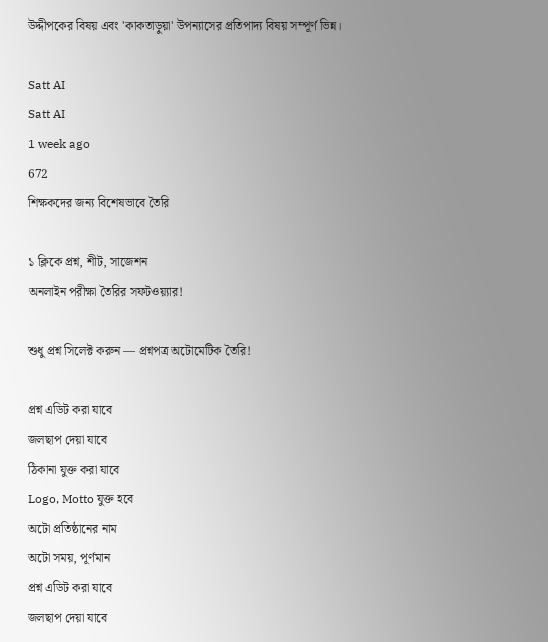উদ্দীপকের বিষয় এবং 'কাকতাড়ুয়া' উপন্যাসের প্রতিপাদ্য বিষয় সম্পূর্ণ ভিন্ন।

Satt AI
Satt AI
1 week ago
672
শিক্ষকদের জন্য বিশেষভাবে তৈরি

১ ক্লিকে প্রশ্ন, শীট, সাজেশন
অনলাইন পরীক্ষা তৈরির সফটওয়্যার!

শুধু প্রশ্ন সিলেক্ট করুন — প্রশ্নপত্র অটোমেটিক তৈরি!

প্রশ্ন এডিট করা যাবে
জলছাপ দেয়া যাবে
ঠিকানা যুক্ত করা যাবে
Logo, Motto যুক্ত হবে
অটো প্রতিষ্ঠানের নাম
অটো সময়, পূর্ণমান
প্রশ্ন এডিট করা যাবে
জলছাপ দেয়া যাবে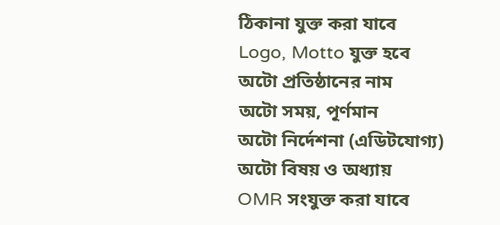ঠিকানা যুক্ত করা যাবে
Logo, Motto যুক্ত হবে
অটো প্রতিষ্ঠানের নাম
অটো সময়, পূর্ণমান
অটো নির্দেশনা (এডিটযোগ্য)
অটো বিষয় ও অধ্যায়
OMR সংযুক্ত করা যাবে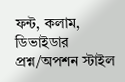ফন্ট, কলাম, ডিভাইডার
প্রশ্ন/অপশন স্টাইল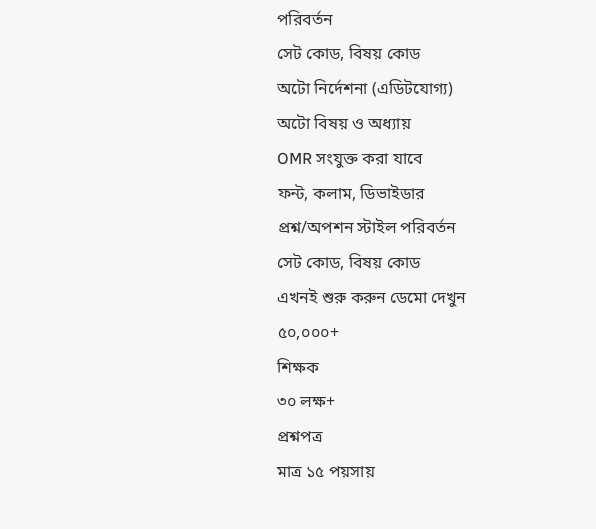পরিবর্তন
সেট কোড, বিষয় কোড
অটো নির্দেশনা (এডিটযোগ্য)
অটো বিষয় ও অধ্যায়
OMR সংযুক্ত করা যাবে
ফন্ট, কলাম, ডিভাইডার
প্রশ্ন/অপশন স্টাইল পরিবর্তন
সেট কোড, বিষয় কোড
এখনই শুরু করুন ডেমো দেখুন
৫০,০০০+
শিক্ষক
৩০ লক্ষ+
প্রশ্নপত্র
মাত্র ১৫ পয়সায়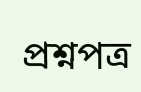প্রশ্নপত্র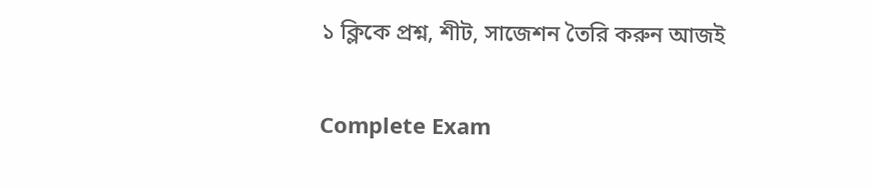১ ক্লিকে প্রশ্ন, শীট, সাজেশন তৈরি করুন আজই

Complete Exam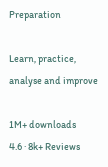Preparation

Learn, practice, analyse and improve

1M+ downloads
4.6 · 8k+ Reviews